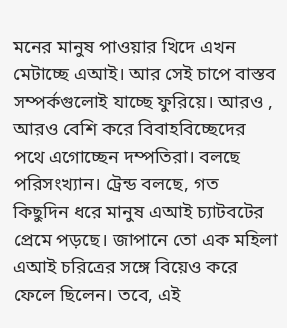মনের মানুষ পাওয়ার খিদে এখন মেটাচ্ছে এআই। আর সেই চাপে বাস্তব সম্পর্কগুলোই যাচ্ছে ফুরিয়ে। আরও , আরও বেশি করে বিবাহবিচ্ছেদের পথে এগোচ্ছেন দম্পতিরা। বলছে পরিসংখ্যান। ট্রেন্ড বলছে, গত কিছুদিন ধরে মানুষ এআই চ্যাটবটের প্রেমে পড়ছে। জাপানে তো এক মহিলা এআই চরিত্রের সঙ্গে বিয়েও করে ফেলে ছিলেন। তবে, এই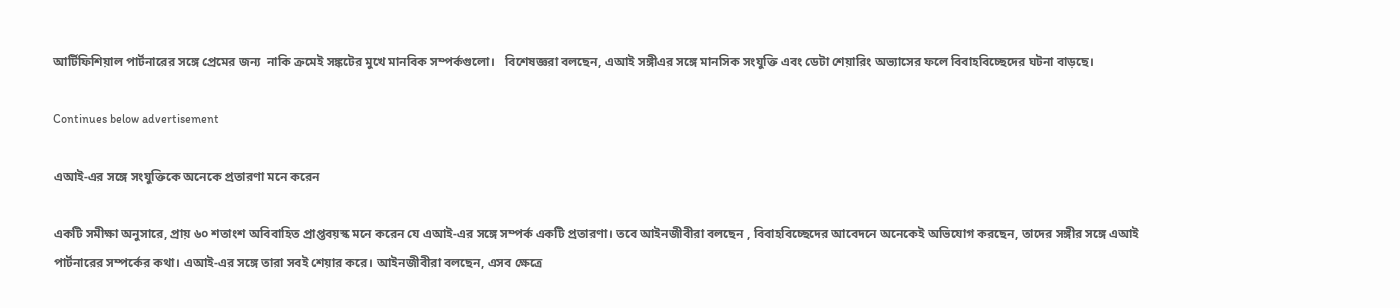আর্টিফিশিয়াল পার্টনারের সঙ্গে প্রেমের জন্য  নাকি ক্রমেই সঙ্কটের মুখে মানবিক সম্পর্কগুলো।   বিশেষজ্ঞরা বলছেন, এআই সঙ্গীএর সঙ্গে মানসিক সংযুক্তি এবং ডেটা শেয়ারিং অভ্যাসের ফলে বিবাহবিচ্ছেদের ঘটনা বাড়ছে।

Continues below advertisement

এআই-এর সঙ্গে সংযুক্তিকে অনেকে প্রতারণা মনে করেন

একটি সমীক্ষা অনুসারে, প্রায় ৬০ শতাংশ অবিবাহিত প্রাপ্তবয়স্ক মনে করেন যে এআই-এর সঙ্গে সম্পর্ক একটি প্রতারণা। তবে আইনজীবীরা বলছেন , বিবাহবিচ্ছেদের আবেদনে অনেকেই অভিযোগ করছেন, তাদের সঙ্গীর সঙ্গে এআই পার্টনারের সম্পর্কের কথা। এআই-এর সঙ্গে তারা সবই শেয়ার করে। আইনজীবীরা বলছেন, এসব ক্ষেত্রে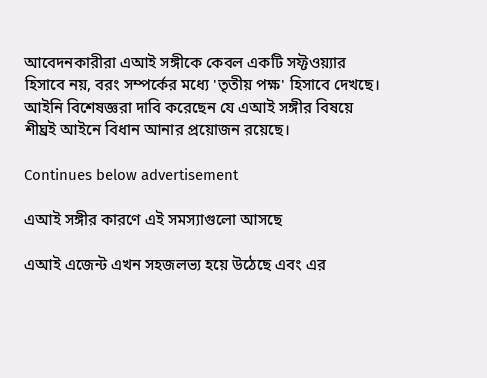আবেদনকারীরা এআই সঙ্গীকে কেবল একটি সফ্টওয়্যার হিসাবে নয়, বরং সম্পর্কের মধ্যে 'তৃতীয় পক্ষ' হিসাবে দেখছে।  আইনি বিশেষজ্ঞরা দাবি করেছেন যে এআই সঙ্গীর বিষয়ে শীঘ্রই আইনে বিধান আনার প্রয়োজন রয়েছে।

Continues below advertisement

এআই সঙ্গীর কারণে এই সমস্যাগুলো আসছে

এআই এজেন্ট এখন সহজলভ্য হয়ে উঠেছে এবং এর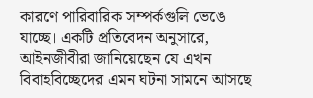কারণে পারিবারিক সম্পর্কগুলি ভেঙে যাচ্ছে। একটি প্রতিবেদন অনুসারে, আইনজীবীরা জানিয়েছেন যে এখন বিবাহবিচ্ছেদের এমন ঘটনা সামনে আসছে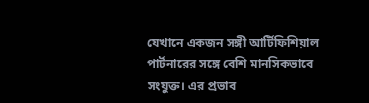যেখানে একজন সঙ্গী আর্টিফিশিয়াল পার্টনারের সঙ্গে বেশি মানসিকভাবে সংযুক্ত। এর প্রভাব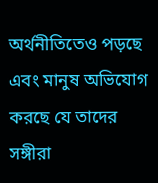অর্থনীতিতেও পড়ছে এবং মানুষ অভিযোগ করছে যে তাদের সঙ্গীরা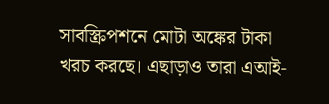সাবস্ক্রিপশনে মোটা অঙ্কের টাকা খরচ করছে। এছাড়াও তারা এআই-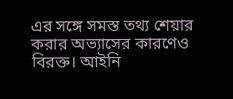এর সঙ্গে সমস্ত তথ্য শেয়ার করার অভ্যাসের কারণেও বিরক্ত। আইনি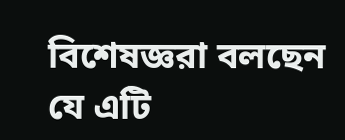বিশেষজ্ঞরা বলছেন যে এটি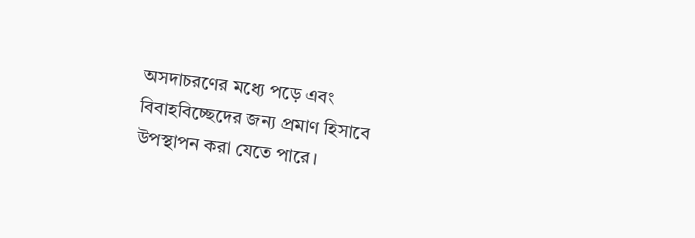অসদাচরণের মধ্যে পড়ে এবং বিবাহবিচ্ছেদের জন্য প্রমাণ হিসাবে উপস্থাপন করা যেতে পারে।